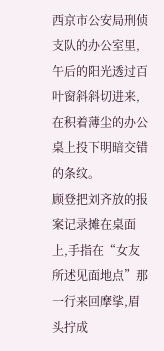西京市公安局刑侦支队的办公室里,午后的阳光透过百叶窗斜斜切进来,在积着薄尘的办公桌上投下明暗交错的条纹。
顾登把刘齐放的报案记录摊在桌面上,手指在“女友所述见面地点”那一行来回摩挲,眉头拧成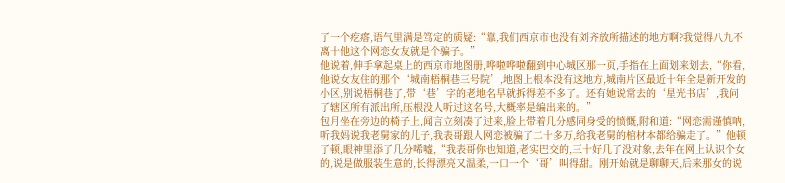了一个疙瘩,语气里满是笃定的质疑:“靠,我们西京市也没有刘齐放所描述的地方啊?我觉得八九不离十他这个网恋女友就是个骗子。”
他说着,伸手拿起桌上的西京市地图册,哗啦哗啦翻到中心城区那一页,手指在上面划来划去,“你看,他说女友住的那个‘城南梧桐巷三号院’,地图上根本没有这地方,城南片区最近十年全是新开发的小区,别说梧桐巷了,带‘巷’字的老地名早就拆得差不多了。还有她说常去的‘星光书店’,我问了辖区所有派出所,压根没人听过这名号,大概率是编出来的。”
包月坐在旁边的椅子上,闻言立刻凑了过来,脸上带着几分感同身受的愤慨,附和道:“网恋需谨慎呐,听我妈说我老舅家的儿子,我表哥跟人网恋被骗了二十多万,给我老舅的棺材本都给骗走了。”他顿了顿,眼神里添了几分唏嘘,“我表哥你也知道,老实巴交的,三十好几了没对象,去年在网上认识个女的,说是做服装生意的,长得漂亮又温柔,一口一个‘哥’叫得甜。刚开始就是聊聊天,后来那女的说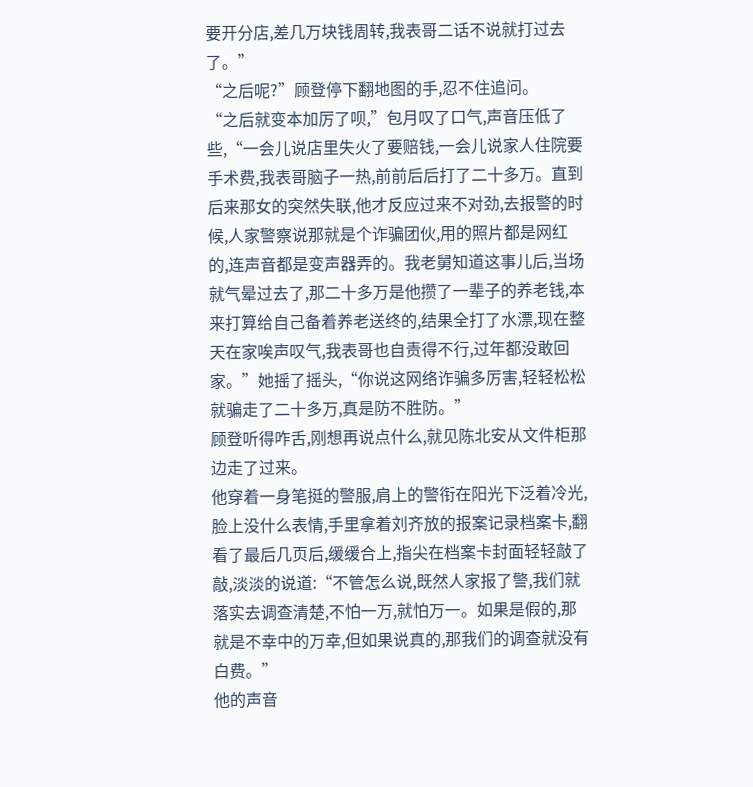要开分店,差几万块钱周转,我表哥二话不说就打过去了。”
“之后呢?”顾登停下翻地图的手,忍不住追问。
“之后就变本加厉了呗,”包月叹了口气,声音压低了些,“一会儿说店里失火了要赔钱,一会儿说家人住院要手术费,我表哥脑子一热,前前后后打了二十多万。直到后来那女的突然失联,他才反应过来不对劲,去报警的时候,人家警察说那就是个诈骗团伙,用的照片都是网红的,连声音都是变声器弄的。我老舅知道这事儿后,当场就气晕过去了,那二十多万是他攒了一辈子的养老钱,本来打算给自己备着养老送终的,结果全打了水漂,现在整天在家唉声叹气,我表哥也自责得不行,过年都没敢回家。”她摇了摇头,“你说这网络诈骗多厉害,轻轻松松就骗走了二十多万,真是防不胜防。”
顾登听得咋舌,刚想再说点什么,就见陈北安从文件柜那边走了过来。
他穿着一身笔挺的警服,肩上的警衔在阳光下泛着冷光,脸上没什么表情,手里拿着刘齐放的报案记录档案卡,翻看了最后几页后,缓缓合上,指尖在档案卡封面轻轻敲了敲,淡淡的说道:“不管怎么说,既然人家报了警,我们就落实去调查清楚,不怕一万,就怕万一。如果是假的,那就是不幸中的万幸,但如果说真的,那我们的调查就没有白费。”
他的声音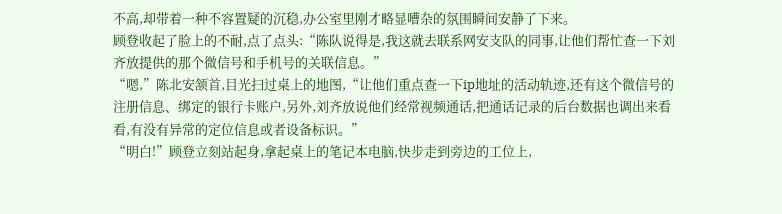不高,却带着一种不容置疑的沉稳,办公室里刚才略显嘈杂的氛围瞬间安静了下来。
顾登收起了脸上的不耐,点了点头:“陈队说得是,我这就去联系网安支队的同事,让他们帮忙查一下刘齐放提供的那个微信号和手机号的关联信息。”
“嗯,”陈北安颔首,目光扫过桌上的地图,“让他们重点查一下ip地址的活动轨迹,还有这个微信号的注册信息、绑定的银行卡账户,另外,刘齐放说他们经常视频通话,把通话记录的后台数据也调出来看看,有没有异常的定位信息或者设备标识。”
“明白!”顾登立刻站起身,拿起桌上的笔记本电脑,快步走到旁边的工位上,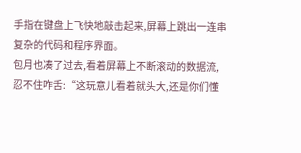手指在键盘上飞快地敲击起来,屏幕上跳出一连串复杂的代码和程序界面。
包月也凑了过去,看着屏幕上不断滚动的数据流,忍不住咋舌:“这玩意儿看着就头大,还是你们懂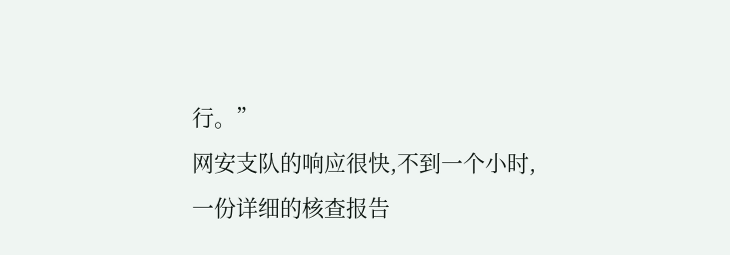行。”
网安支队的响应很快,不到一个小时,一份详细的核查报告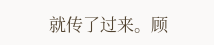就传了过来。顾